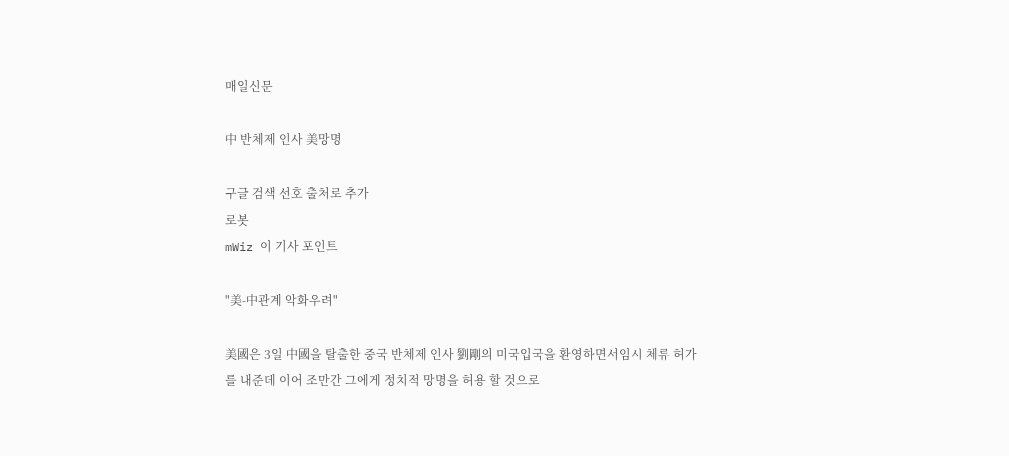매일신문

中 반체제 인사 美망명

구글 검색 선호 출처로 추가
로봇
mWiz 이 기사 포인트

"美-中관계 악화우려"

美國은 3일 中國을 탈출한 중국 반체제 인사 劉剛의 미국입국을 환영하면서임시 체류 허가를 내준데 이어 조만간 그에게 정치적 망명을 허용 할 것으로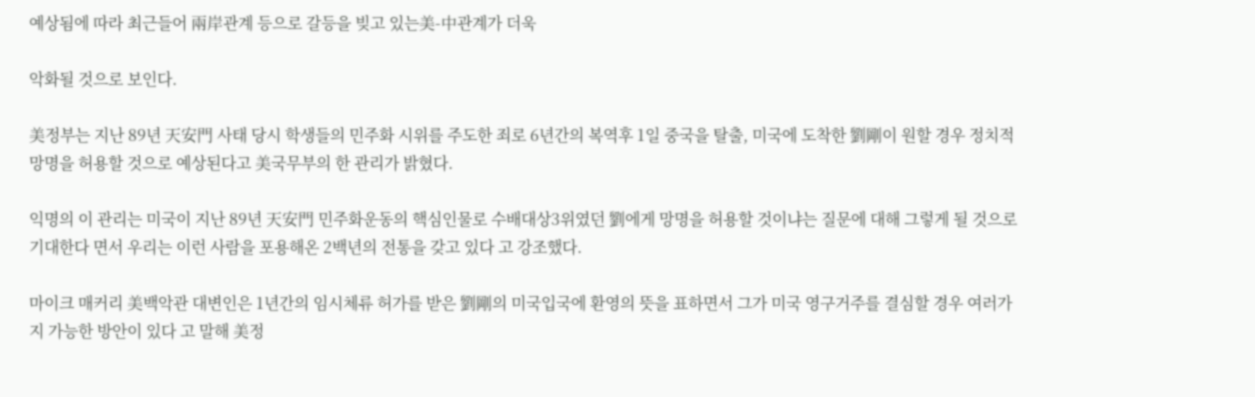예상됨에 따라 최근들어 兩岸관계 등으로 갈등을 빚고 있는美-中관계가 더욱

악화될 것으로 보인다.

美정부는 지난 89년 天安門 사태 당시 학생들의 민주화 시위를 주도한 죄로 6년간의 복역후 1일 중국을 탈출, 미국에 도착한 劉剛이 원할 경우 정치적 망명을 허용할 것으로 예상된다고 美국무부의 한 관리가 밝혔다.

익명의 이 관리는 미국이 지난 89년 天安門 민주화운동의 핵심인물로 수배대상3위였던 劉에게 망명을 허용할 것이냐는 질문에 대해 그렇게 될 것으로 기대한다 면서 우리는 이런 사람을 포용해온 2백년의 전통을 갖고 있다 고 강조했다.

마이크 매커리 美백악관 대변인은 1년간의 임시체류 허가를 받은 劉剛의 미국입국에 환영의 뜻을 표하면서 그가 미국 영구거주를 결심할 경우 여러가지 가능한 방안이 있다 고 말해 美정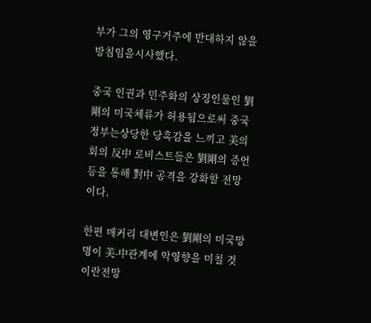부가 그의 영구거주에 반대하지 않을 방침임을시사했다.

중국 인권과 민주화의 상징인물인 劉剛의 미국체류가 허용됨으로써 중국정부는상당한 당혹감을 느끼고 美의회의 反中 로비스트들은 劉剛의 증언등을 통해 對中 공격을 강화할 전망이다.

한편 매커리 대변인은 劉剛의 미국망명이 美-中관계에 악영향을 미칠 것이란전망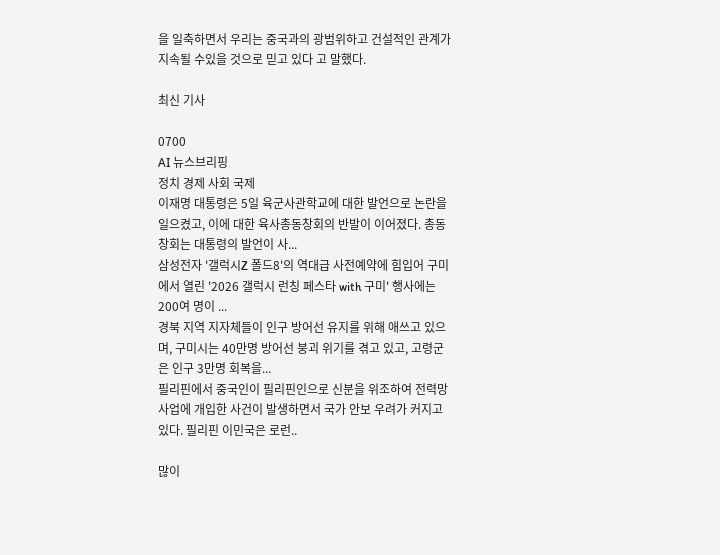을 일축하면서 우리는 중국과의 광범위하고 건설적인 관계가 지속될 수있을 것으로 믿고 있다 고 말했다.

최신 기사

0700
AI 뉴스브리핑
정치 경제 사회 국제
이재명 대통령은 5일 육군사관학교에 대한 발언으로 논란을 일으켰고, 이에 대한 육사총동창회의 반발이 이어졌다. 총동창회는 대통령의 발언이 사...
삼성전자 '갤럭시Z 폴드8'의 역대급 사전예약에 힘입어 구미에서 열린 '2026 갤럭시 런칭 페스타 with 구미' 행사에는 200여 명이 ...
경북 지역 지자체들이 인구 방어선 유지를 위해 애쓰고 있으며, 구미시는 40만명 방어선 붕괴 위기를 겪고 있고, 고령군은 인구 3만명 회복을...
필리핀에서 중국인이 필리핀인으로 신분을 위조하여 전력망 사업에 개입한 사건이 발생하면서 국가 안보 우려가 커지고 있다. 필리핀 이민국은 로런..

많이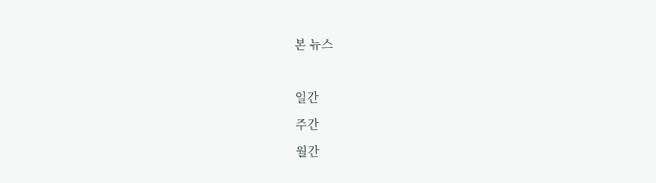본 뉴스

일간
주간
월간